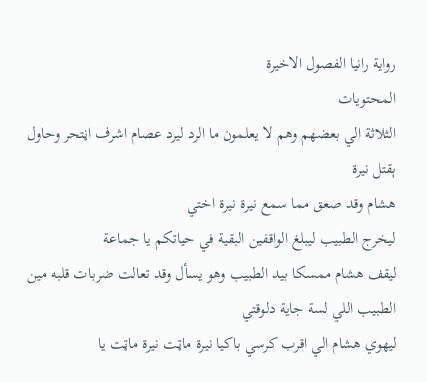رواية رانيا الفصول الاخيرة
المحتويات
الثلاثة الي بعضهم وهم لا يعلمون ما الرد ليرد عصام اشرف اڼتحر وحاول ېقتل نيرة
هشام وقد صعق مما سمع نيرة نيرة اختي
ليخرج الطبيب ليبلغ الواقفين البقية في حياتكم يا جماعة
ليقف هشام ممسكا بيد الطبيب وهو يسأل وقد تعالت ضربات قلبه مين
الطبيب اللي لسة جاية دلوقتي
ليهوي هشام الي اقرب كرسي باكيا نيرة ماټت نيرة ماټت يا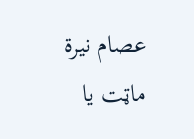عصام نيرة ماټت يا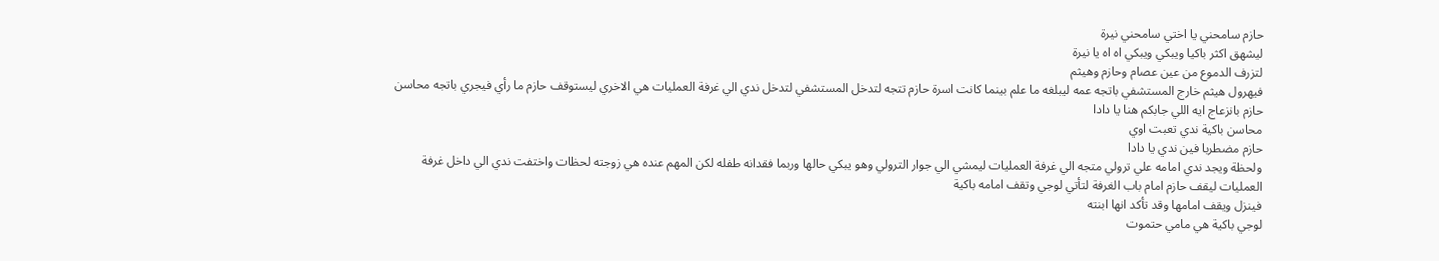حازم سامحني يا اختي سامحني نيرة
ليشهق اكثر باكيا ويبكي ويبكي اه اه يا نيرة
لتزرف الدموع من عين عصام وحازم وهيثم
فيهرول هيثم خارج المستشفي باتجه عمه ليبلغه ما علم بينما كانت اسرة حازم تتجه لتدخل المستشفي لتدخل ندي الي غرفة العمليات هي الاخري ليستوقف حازم ما رأي فيجري باتجه محاسن
حازم بانزعاج ايه اللي جابكم هنا يا دادا
محاسن باكية ندي تعبت اوي
حازم مضطربا فين ندي يا دادا
ولحظة ويجد ندي امامه علي ترولي متجه الي غرفة العمليات ليمشي الي جوار الترولي وهو يبكي حالها وربما فقدانه طفله لكن المهم عنده هي زوجته لحظات واختفت ندي الي داخل غرفة العمليات ليقف حازم امام باب الغرفة لتأتي لوجي وتقف امامه باكية
فينزل ويقف امامها وقد تأكد انها ابنته
لوجي باكية هي مامي حتموت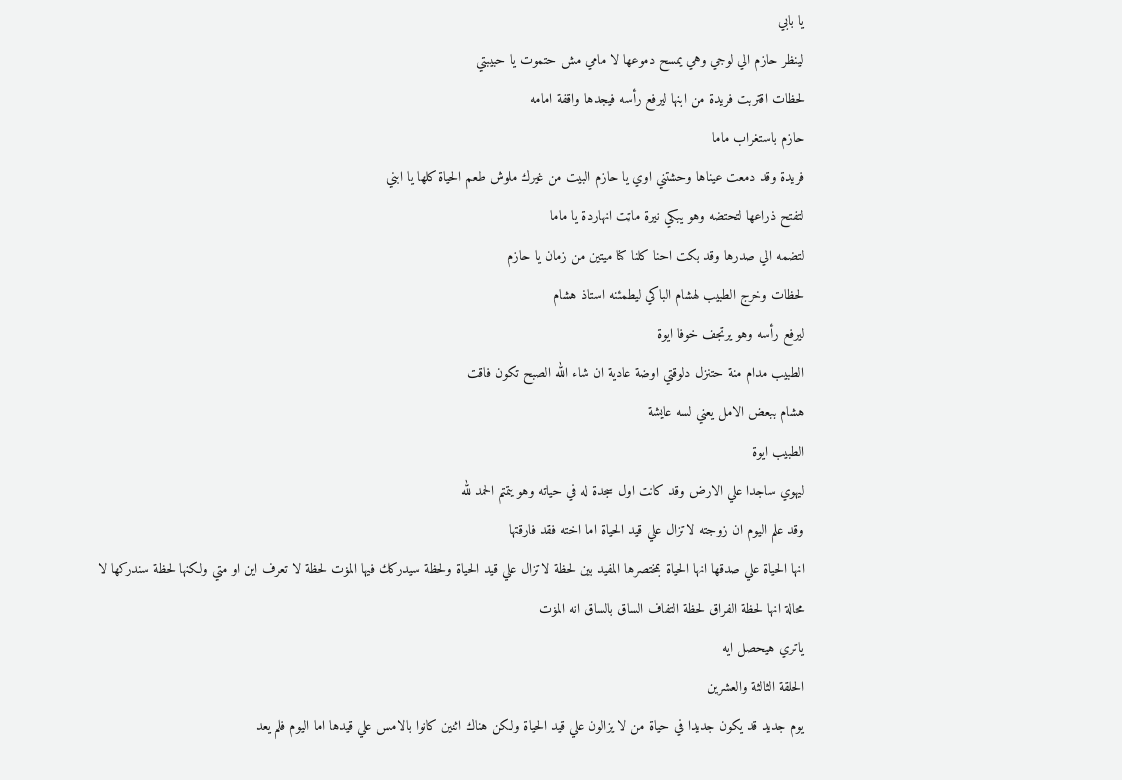يا بابي
لينظر حازم الي لوجي وهي يمسح دموعها لا مامي مش حتموت يا حبيبتي
لحظات اقتربت فريدة من ابنها ليرفع رأسه فيجدها واقفة امامه
حازم باستغراب ماما
فريدة وقد دمعت عيناها وحشتني اوي يا حازم البيت من غيرك ملوش طعم الحياة كلها يا ابني
لتفتح ذراعها لتحتضه وهو يبكي نيرة ماټت انهاردة يا ماما
لتضمه الي صدرها وقد بكت احنا كلنا كنا ميتين من زمان يا حازم
لحظات وخرج الطبيب لهشام الباكي ليطمئنه استاذ هشام
ليرفع رأسه وهو يرتجف خوفا ايوة
الطبيب مدام منة حتنزل دلوقتي اوضة عادية ان شاء الله الصبح تكون فاقت
هشام ببعض الامل يعني لسه عايشة
الطبيب ايوة
ليهوي ساجدا علي الارض وقد كانت اول سجدة له في حياته وهو يتمتم الحمد لله
وقد علم اليوم ان زوجته لاتزال علي قيد الحياة اما اخته فقد فارقتها
انها الحياة علي صدقها انها الحياة بمختصرها المفيد بين لحظة لاتزال علي قيد الحياة ولحظة سيدركك فيها المۏت لحظة لا تعرف اين او متي ولكنها لحظة سندركها لا محالة انها لحظة الفراق لحظة التفاف الساق بالساق انه المۏت
ياتري هيحصل ايه
الحلقة الثالثة والعشرين
يوم جديد قد يكون جديدا في حياة من لا يزالون علي قيد الحياة ولكن هناك اثنين كانوا بالامس علي قيدها اما اليوم فلم يعد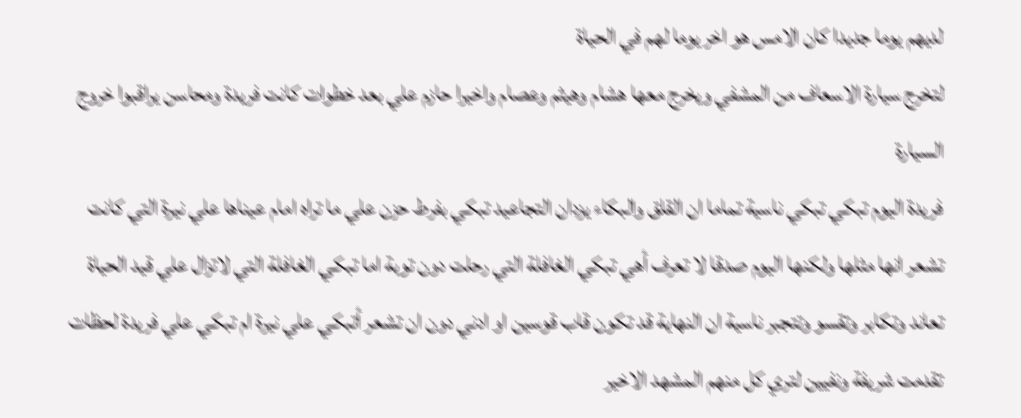لديهم يوما جديدا كان الامس هو اخر يوما لهم في الحياة
لتخرج سيارة الاسعاف من المشفي ويخرج معها هشام وهيثم وعصام واخيرا حازم علي بعد خطوات كانت فريدة ومحاسن يراقبوا خروج السيارة
فريدة اليوم تبكي تبكي ناسية تماما ان القلق والبكاء يزدان التجاعيد تبكي بفرط حزن علي ما تراه امام عيناها علي نيرة التي كانت تشعر انها مثلها ولكنها اليوم صدقا لا تعرف أهي تبكي الغافلة التي رحلت دون توبة اما تبكي الغافلة التي لاتزال علي قيد الحياة تعاند وتكابر وتقسو وتتجبر ناسية ان النهاية قد تكون قاب قوسين او ادني دون ان تشعر أتبكي علي نيرة ام تبكي علي فريدة لحظات تقدمت شريفة ونفيين لتري كل منهم المشهد الاخير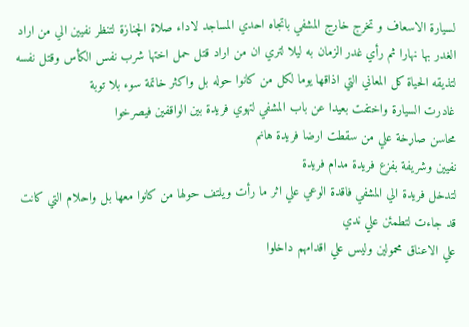لسيارة الاسعاف و تخرج خارج المشفي باتجاه احدي المساجد لاداء صلاة الچنازة لتنظر نفيين الي من اراد الغدر بها نهارا ثم رأي غدر الزمان به ليلا لتري ان من اراد قتل حمل اختها شرب نفس الكأس وقتل نفسه لتذيقه الحياة كل المعاني التي اذاقها يوما لكل من كانوا حوله بل واكثر خاتمة سوء بلا توبة
غادرت السيارة واختفت بعيدا عن باب المشفي لتهوي فريدة بين الواقفين فيصرخوا
محاسن صاړخة علي من سقطت ارضا فريدة هانم
نفيين وشريفة بفزع فريدة مدام فريدة
لتدخل فريدة الي المشفي فاقدة الوعي علي اثر ما رأت ويلتف حولها من كانوا معها بل واحلام التي كانت قد جاءت لتطمئن علي ندي
علي الاعناق محمولين وليس علي اقدامهم داخلوا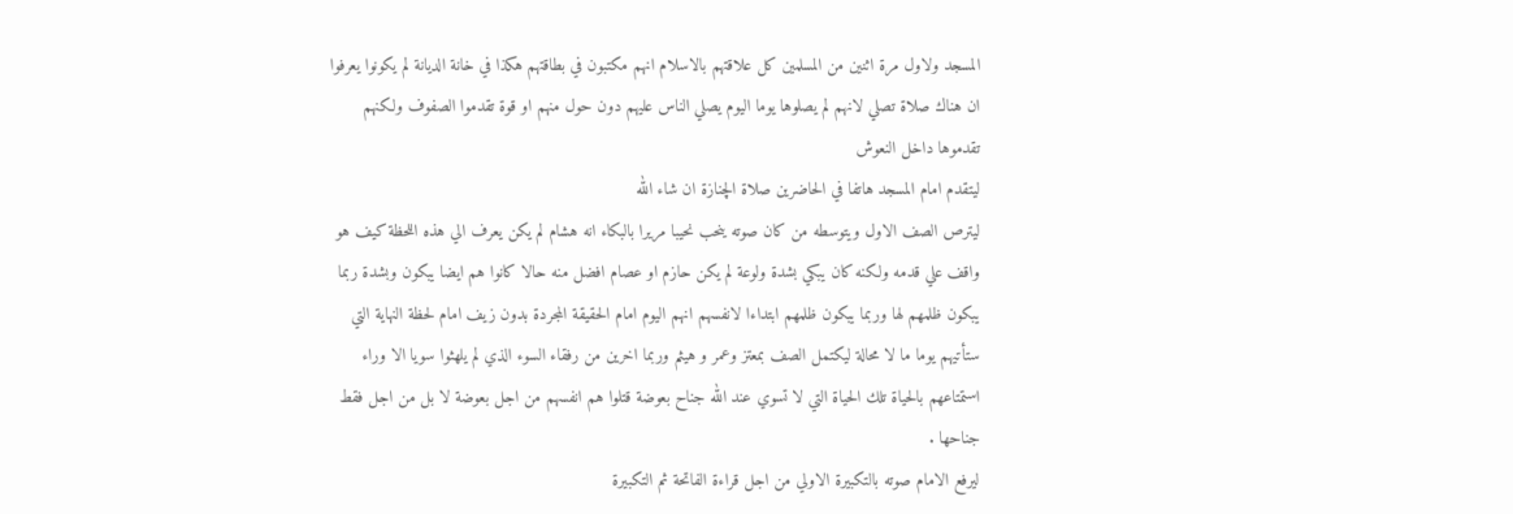المسجد ولاول مرة اثنين من المسلمين كل علاقتهم بالاسلام انهم مكتبون في بطاقتهم هكذا في خانة الديانة لم يكونوا يعرفوا ان هناك صلاة تصلي لانهم لم يصلوها يوما اليوم يصلي الناس عليهم دون حول منهم او قوة تقدموا الصفوف ولكنهم تقدموها داخل النعوش
ليتقدم امام المسجد هاتفا في الحاضرين صلاة الچنازة ان شاء الله
ليترص الصف الاول ويتوسطه من كان صوته ينحب نحيبا مريرا بالبكاء انه هشام لم يكن يعرف الي هذه اللحظة كيف هو واقف علي قدمه ولكنه كان يبكي بشدة ولوعة لم يكن حازم او عصام افضل منه حالا كانوا هم ايضا يبكون وبشدة ربما يبكون ظلمهم لها وربما يبكون ظلمهم ابتداءا لانفسهم انهم اليوم امام الحقيقة المجردة بدون زيف امام لحظة النهاية التي ستأتيهم يوما ما لا محالة ليكتمل الصف بمعتز وعمر و هيثم وربما اخرين من رفقاء السوء الذي لم يلهثوا سويا الا وراء استمتاعهم بالحياة تلك الحياة التي لا تسوي عند الله جناح بعوضة قتلوا هم انفسهم من اجل بعوضة لا بل من اجل فقط جناحها .
ليرفع الامام صوته بالتكبيرة الاولي من اجل قراءة الفاتحة ثم التكبيرة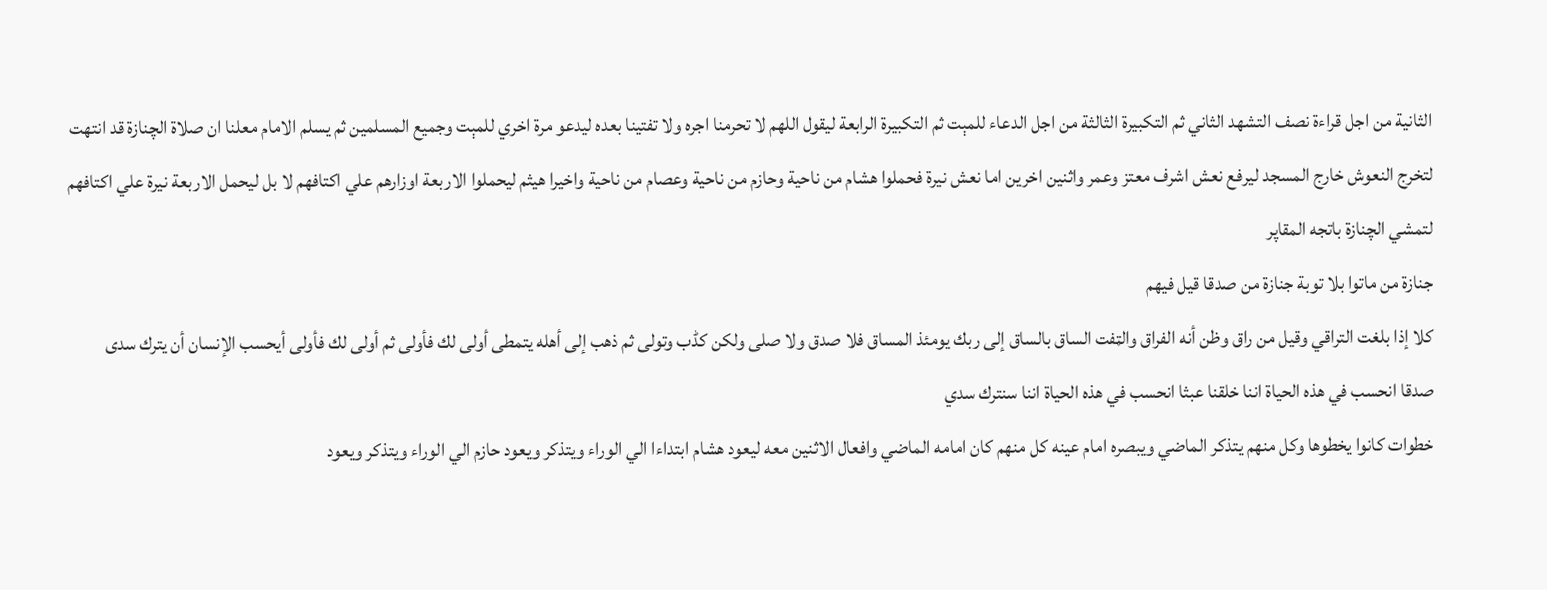الثانية من اجل قراءة نصف التشهد الثاني ثم التكبيرة الثالثة من اجل الدعاء للمېت ثم التكبيرة الرابعة ليقول اللهم لا تحرمنا اجره ولا تفتينا بعده ليدعو مرة اخري للمېت وجميع المسلمين ثم يسلم الامام معلنا ان صلاة الچنازة قد انتهت
لتخرج النعوش خارج المسجد ليرفع نعش اشرف معتز وعمر واثنين اخرين اما نعش نيرة فحملوا هشام من ناحية وحازم من ناحية وعصام من ناحية واخيرا هيثم ليحملوا الاربعة اوزارهم علي اكتافهم لا بل ليحمل الاربعة نيرة علي اكتافهم
لتمشي الچنازة باتجه المقاپر
جنازة من ماتوا بلا توبة جنازة من صدقا قيل فيهم
كلا إذا بلغت التراقي وقيل من راق وظن أنه الفراق والټفت الساق بالساق إلى ربك يومئذ المساق فلا صدق ولا صلى ولكن كڈب وتولى ثم ذهب إلى أهله يتمطى أولى لك فأولى ثم أولى لك فأولى أيحسب الإنسان أن يترك سدى
صدقا انحسب في هذه الحياة اننا خلقنا عبثا انحسب في هذه الحياة اننا سنترك سدي
خطوات كانوا يخطوها وكل منهم يتذكر الماضي ويبصره امام عينه كل منهم كان امامه الماضي وافعال الاثنين معه ليعود هشام ابتداءا الي الوراء ويتذكر ويعود حازم الي الوراء ويتذكر ويعود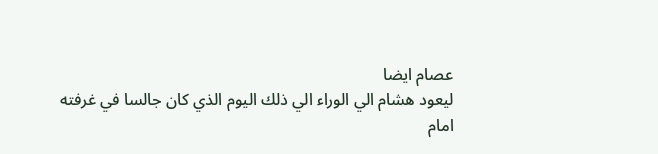عصام ايضا
ليعود هشام الي الوراء الي ذلك اليوم الذي كان جالسا في غرفته
امام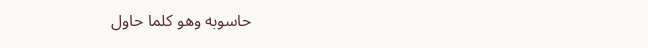حاسوبه وهو كلما حاول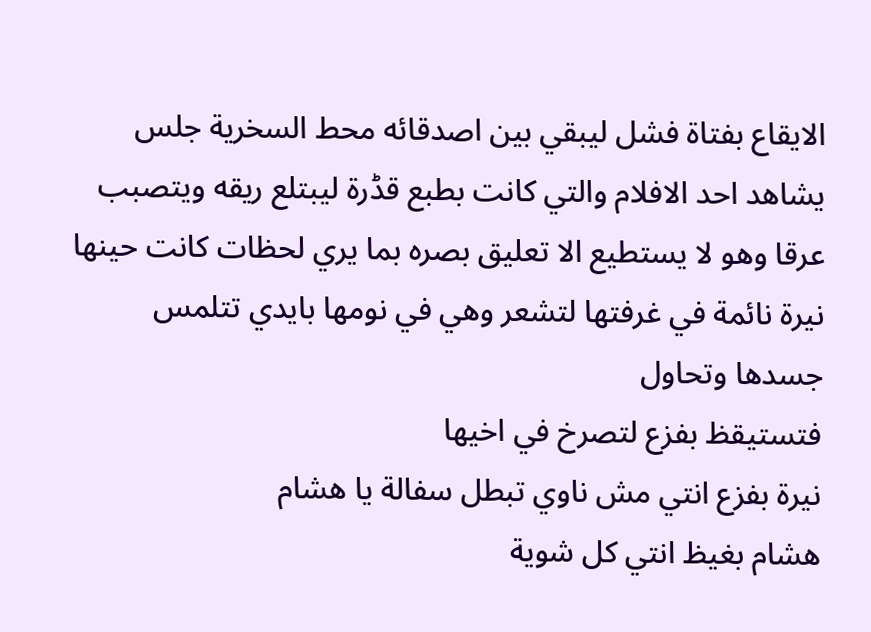الايقاع بفتاة فشل ليبقي بين اصدقائه محط السخرية جلس يشاهد احد الافلام والتي كانت بطبع قڈرة ليبتلع ريقه ويتصبب عرقا وهو لا يستطيع الا تعليق بصره بما يري لحظات كانت حينها نيرة نائمة في غرفتها لتشعر وهي في نومها بايدي تتلمس جسدها وتحاول
فتستيقظ بفزع لتصرخ في اخيها
نيرة بفزع انتي مش ناوي تبطل سفالة يا هشام
هشام بغيظ انتي كل شوية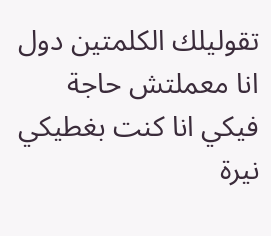تقوليلك الكلمتين دول انا معملتش حاجة فيكي انا كنت بغطيكي
نيرة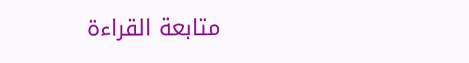متابعة القراءة